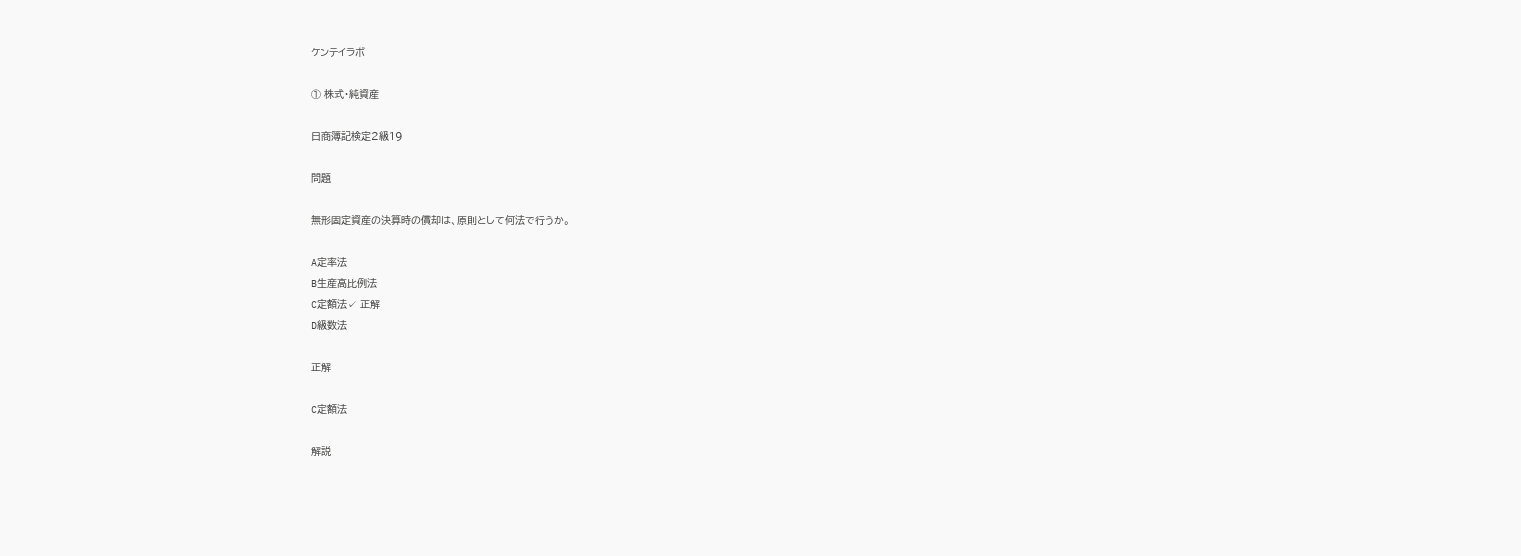ケンテイラボ

① 株式・純資産

日商簿記検定2級19

問題

無形固定資産の決算時の償却は、原則として何法で行うか。

A定率法
B生産高比例法
C定額法✓ 正解
D級数法

正解

C定額法

解説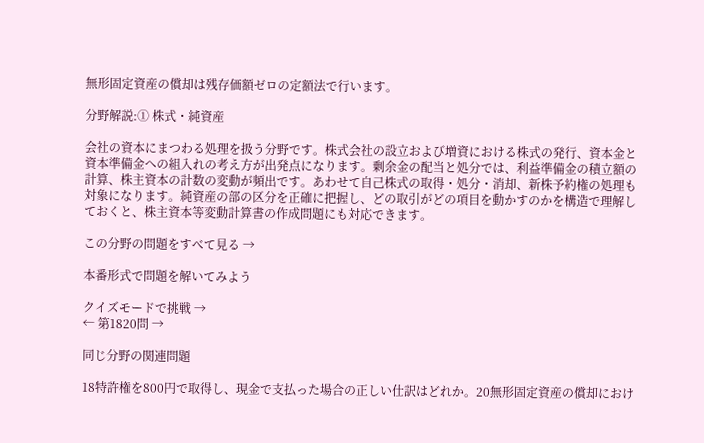無形固定資産の償却は残存価額ゼロの定額法で行います。

分野解説:① 株式・純資産

会社の資本にまつわる処理を扱う分野です。株式会社の設立および増資における株式の発行、資本金と資本準備金への組入れの考え方が出発点になります。剰余金の配当と処分では、利益準備金の積立額の計算、株主資本の計数の変動が頻出です。あわせて自己株式の取得・処分・消却、新株予約権の処理も対象になります。純資産の部の区分を正確に把握し、どの取引がどの項目を動かすのかを構造で理解しておくと、株主資本等変動計算書の作成問題にも対応できます。

この分野の問題をすべて見る →

本番形式で問題を解いてみよう

クイズモードで挑戦 →
← 第1820問 →

同じ分野の関連問題

18特許権を800円で取得し、現金で支払った場合の正しい仕訳はどれか。20無形固定資産の償却におけ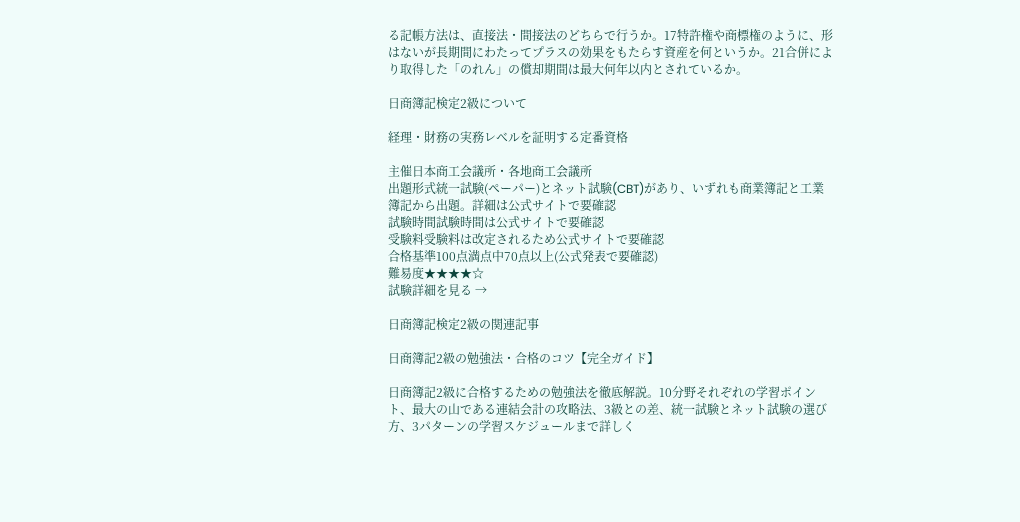る記帳方法は、直接法・間接法のどちらで行うか。17特許権や商標権のように、形はないが長期間にわたってプラスの効果をもたらす資産を何というか。21合併により取得した「のれん」の償却期間は最大何年以内とされているか。

日商簿記検定2級について

経理・財務の実務レベルを証明する定番資格

主催日本商工会議所・各地商工会議所
出題形式統一試験(ペーパー)とネット試験(CBT)があり、いずれも商業簿記と工業簿記から出題。詳細は公式サイトで要確認
試験時間試験時間は公式サイトで要確認
受験料受験料は改定されるため公式サイトで要確認
合格基準100点満点中70点以上(公式発表で要確認)
難易度★★★★☆
試験詳細を見る →

日商簿記検定2級の関連記事

日商簿記2級の勉強法・合格のコツ【完全ガイド】

日商簿記2級に合格するための勉強法を徹底解説。10分野それぞれの学習ポイント、最大の山である連結会計の攻略法、3級との差、統一試験とネット試験の選び方、3パターンの学習スケジュールまで詳しく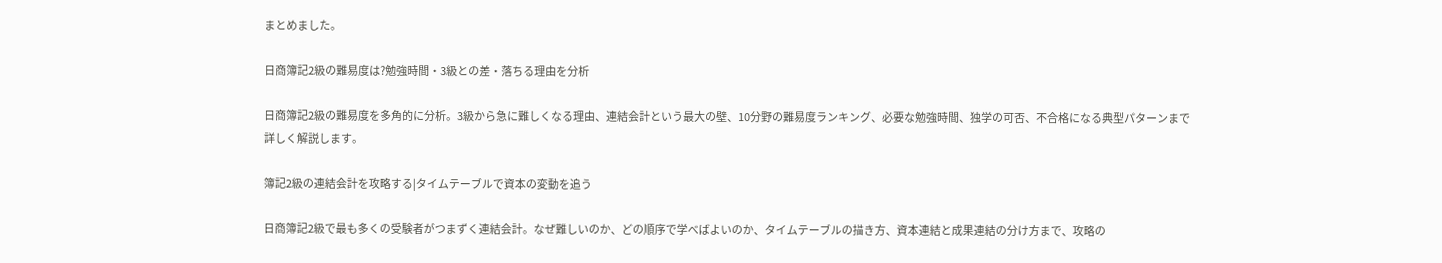まとめました。

日商簿記2級の難易度は?勉強時間・3級との差・落ちる理由を分析

日商簿記2級の難易度を多角的に分析。3級から急に難しくなる理由、連結会計という最大の壁、10分野の難易度ランキング、必要な勉強時間、独学の可否、不合格になる典型パターンまで詳しく解説します。

簿記2級の連結会計を攻略する|タイムテーブルで資本の変動を追う

日商簿記2級で最も多くの受験者がつまずく連結会計。なぜ難しいのか、どの順序で学べばよいのか、タイムテーブルの描き方、資本連結と成果連結の分け方まで、攻略の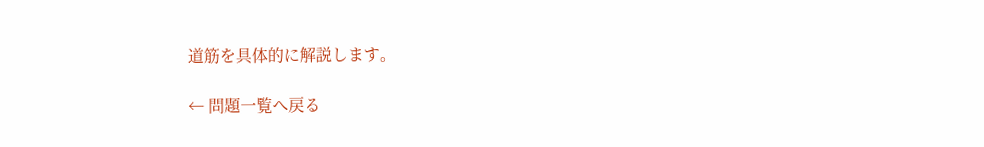道筋を具体的に解説します。

← 問題一覧へ戻る